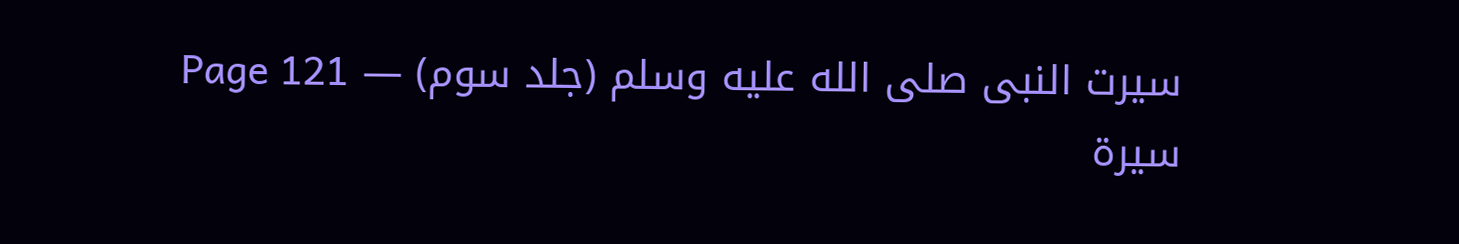سیرت النبی صلى الله عليه وسلم (جلد سوم) — Page 121
سيرة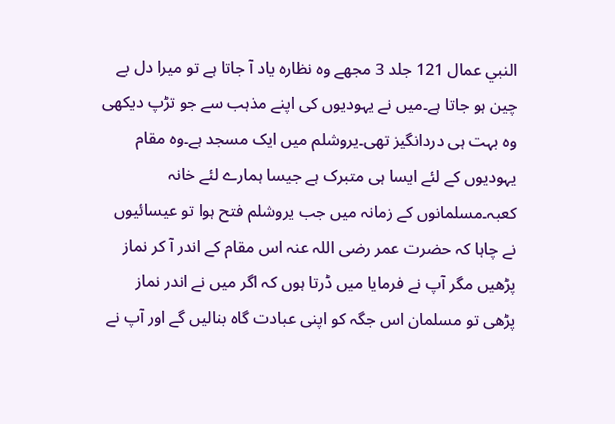النبي عمال 121 جلد 3 مجھے وہ نظارہ یاد آ جاتا ہے تو میرا دل بے چین ہو جاتا ہے۔میں نے یہودیوں کی اپنے مذہب سے جو تڑپ دیکھی وہ بہت ہی دردانگیز تھی۔یروشلم میں ایک مسجد ہے۔وہ مقام یہودیوں کے لئے ایسا ہی متبرک ہے جیسا ہمارے لئے خانہ کعبہ۔مسلمانوں کے زمانہ میں جب یروشلم فتح ہوا تو عیسائیوں نے چاہا کہ حضرت عمر رضی اللہ عنہ اس مقام کے اندر آ کر نماز پڑھیں مگر آپ نے فرمایا میں ڈرتا ہوں کہ اگر میں نے اندر نماز پڑھی تو مسلمان اس جگہ کو اپنی عبادت گاہ بنالیں گے اور آپ نے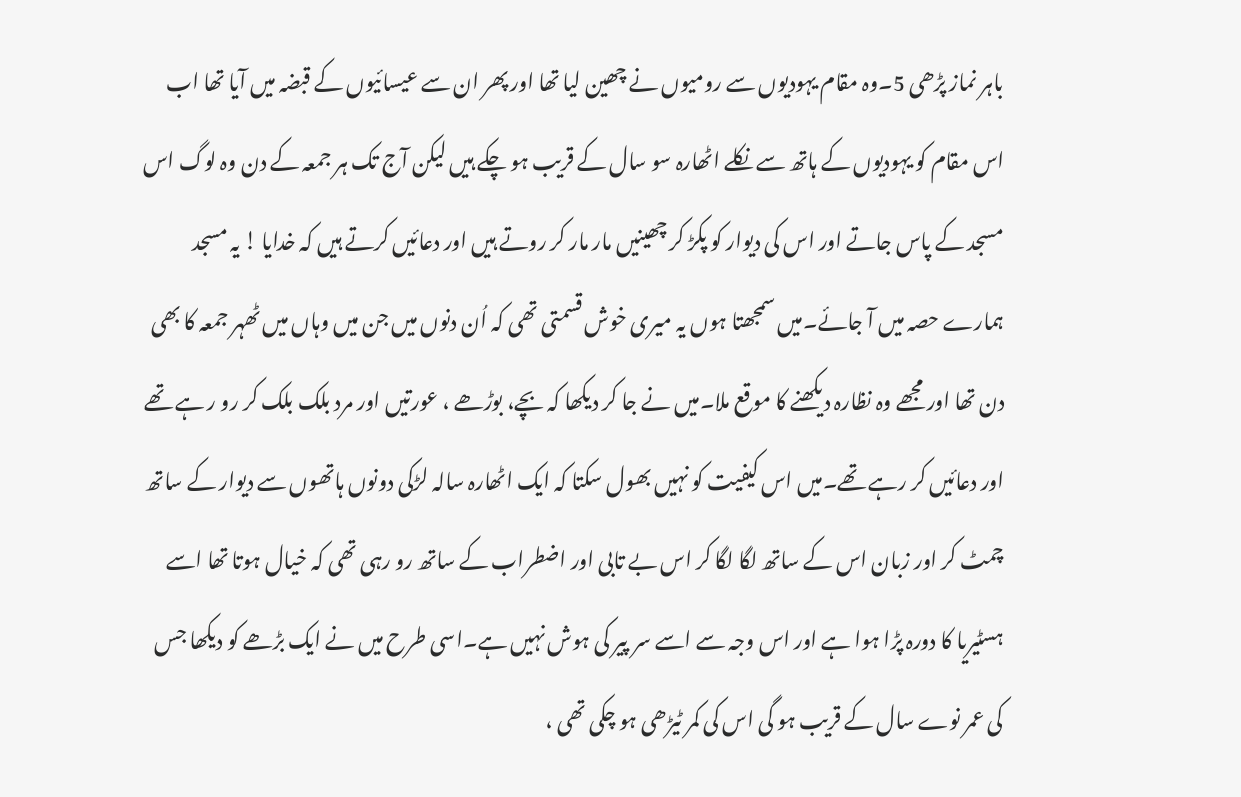باہر نماز پڑھی 5۔وہ مقام یہودیوں سے رومیوں نے چھین لیا تھا اور پھر ان سے عیسائیوں کے قبضہ میں آیا تھا اب اس مقام کو یہودیوں کے ہاتھ سے نکلے اٹھارہ سو سال کے قریب ہو چکے ہیں لیکن آج تک ہر جمعہ کے دن وہ لوگ اس مسجد کے پاس جاتے اور اس کی دیوار کو پکڑ کر چھینیں مار مار کر روتے ہیں اور دعائیں کرتے ہیں کہ خدایا ! یہ مسجد ہمارے حصہ میں آ جائے۔میں سمجھتا ہوں یہ میری خوش قسمتی تھی کہ اُن دنوں میں جن میں وہاں میں ٹھہر جمعہ کا بھی دن تھا اور مجھے وہ نظارہ دیکھنے کا موقع ملا۔میں نے جا کر دیکھا کہ بچے، بوڑھے ، عورتیں اور مرد بلک بلک کر رو ر ہے تھے اور دعائیں کر رہے تھے۔میں اس کیفیت کو نہیں بھول سکتا کہ ایک اٹھارہ سالہ لڑکی دونوں ہاتھوں سے دیوار کے ساتھ چمٹ کر اور زبان اس کے ساتھ لگا لگا کر اس بے تابی اور اضطراب کے ساتھ رو رہی تھی کہ خیال ہوتا تھا اسے ہسٹیریا کا دورہ پڑا ہوا ہے اور اس وجہ سے اسے سر پیر کی ہوش نہیں ہے۔اسی طرح میں نے ایک بڑھے کو دیکھا جس کی عمر نوے سال کے قریب ہو گی اس کی کمر ٹیڑھی ہو چکی تھی ،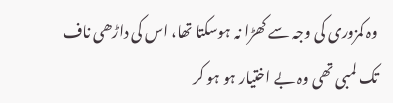وہ کمزوری کی وجہ سے کھڑا نہ ہوسکتا تھا، اس کی داڑھی ناف تک لمبی تھی وہ بے اختیار ہو ہو کر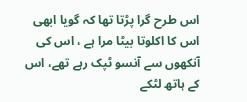اس طرح گرا پڑتا تھا کہ گویا ابھی اس کا اکلوتا بیٹا مرا ہے ، اس کی آنکھوں سے آنسو ٹپک رہے تھے، اس کے ہاتھ لٹکے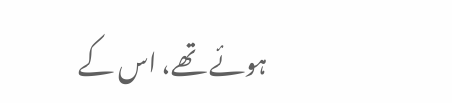ہوئے تھے، اس کے